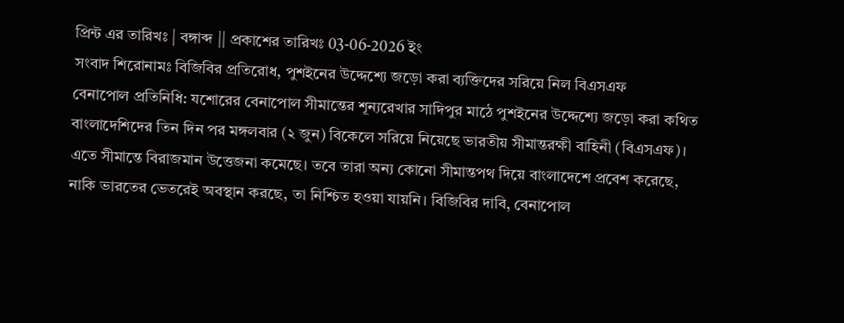প্রিন্ট এর তারিখঃ | বঙ্গাব্দ || প্রকাশের তারিখঃ 03-06-2026 ইং
সংবাদ শিরোনামঃ বিজিবির প্রতিরোধ, পুশইনের উদ্দেশ্যে জড়ো করা ব্যক্তিদের সরিয়ে নিল বিএসএফ
বেনাপোল প্রতিনিধি: যশোরের বেনাপোল সীমান্তের শূন্যরেখার সাদিপুর মাঠে পুশইনের উদ্দেশ্যে জড়ো করা কথিত বাংলাদেশিদের তিন দিন পর মঙ্গলবার (২ জুন) বিকেলে সরিয়ে নিয়েছে ভারতীয় সীমান্তরক্ষী বাহিনী (বিএসএফ)। এতে সীমান্তে বিরাজমান উত্তেজনা কমেছে। তবে তারা অন্য কোনো সীমান্তপথ দিয়ে বাংলাদেশে প্রবেশ করেছে, নাকি ভারতের ভেতরেই অবস্থান করছে, তা নিশ্চিত হওয়া যায়নি। বিজিবির দাবি, বেনাপোল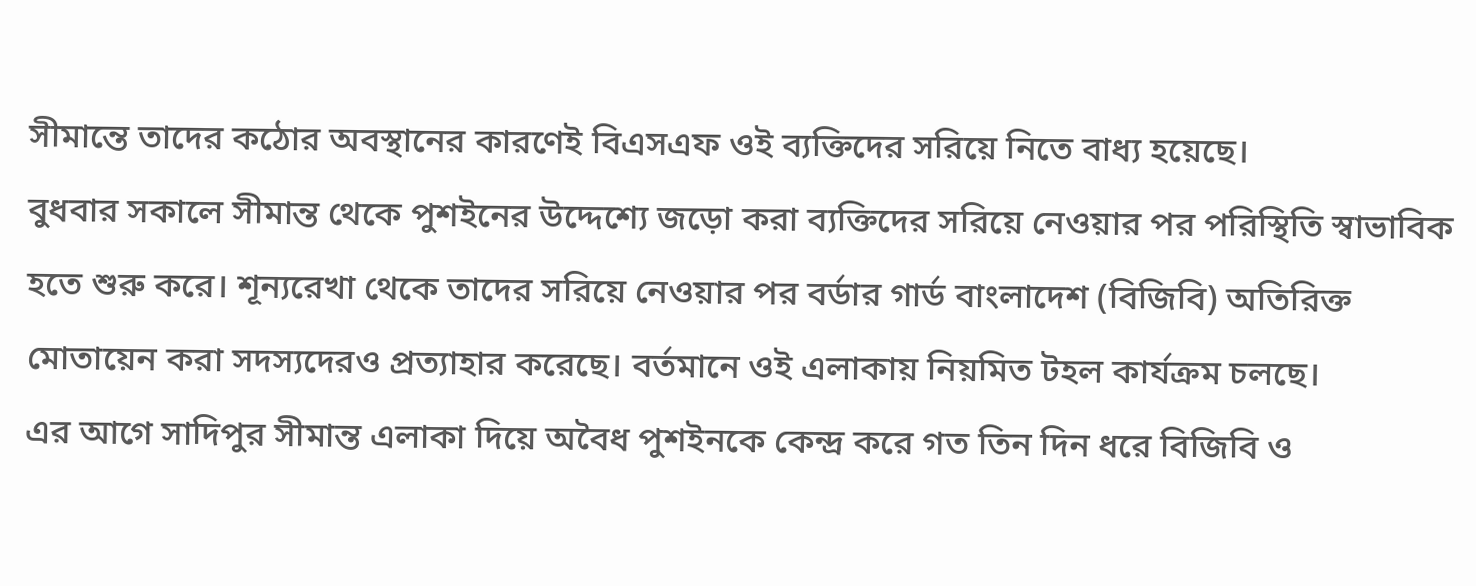সীমান্তে তাদের কঠোর অবস্থানের কারণেই বিএসএফ ওই ব্যক্তিদের সরিয়ে নিতে বাধ্য হয়েছে।
বুধবার সকালে সীমান্ত থেকে পুশইনের উদ্দেশ্যে জড়ো করা ব্যক্তিদের সরিয়ে নেওয়ার পর পরিস্থিতি স্বাভাবিক হতে শুরু করে। শূন্যরেখা থেকে তাদের সরিয়ে নেওয়ার পর বর্ডার গার্ড বাংলাদেশ (বিজিবি) অতিরিক্ত মোতায়েন করা সদস্যদেরও প্রত্যাহার করেছে। বর্তমানে ওই এলাকায় নিয়মিত টহল কার্যক্রম চলছে।
এর আগে সাদিপুর সীমান্ত এলাকা দিয়ে অবৈধ পুশইনকে কেন্দ্র করে গত তিন দিন ধরে বিজিবি ও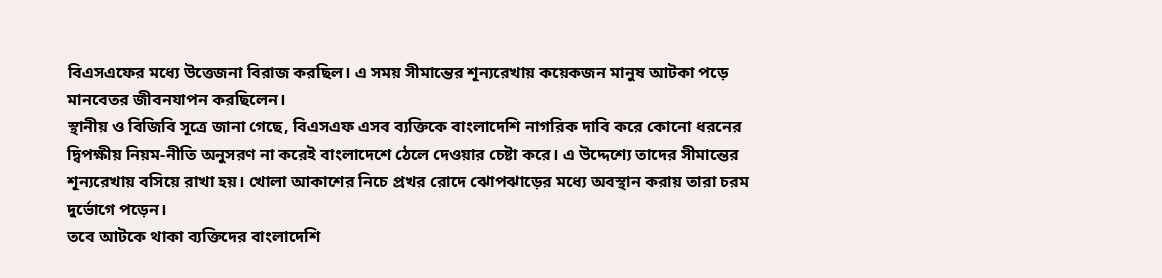বিএসএফের মধ্যে উত্তেজনা বিরাজ করছিল। এ সময় সীমান্তের শূন্যরেখায় কয়েকজন মানুষ আটকা পড়ে মানবেতর জীবনযাপন করছিলেন।
স্থানীয় ও বিজিবি সূত্রে জানা গেছে, বিএসএফ এসব ব্যক্তিকে বাংলাদেশি নাগরিক দাবি করে কোনো ধরনের দ্বিপক্ষীয় নিয়ম-নীতি অনুসরণ না করেই বাংলাদেশে ঠেলে দেওয়ার চেষ্টা করে। এ উদ্দেশ্যে তাদের সীমান্তের শূন্যরেখায় বসিয়ে রাখা হয়। খোলা আকাশের নিচে প্রখর রোদে ঝোপঝাড়ের মধ্যে অবস্থান করায় তারা চরম দুর্ভোগে পড়েন।
তবে আটকে থাকা ব্যক্তিদের বাংলাদেশি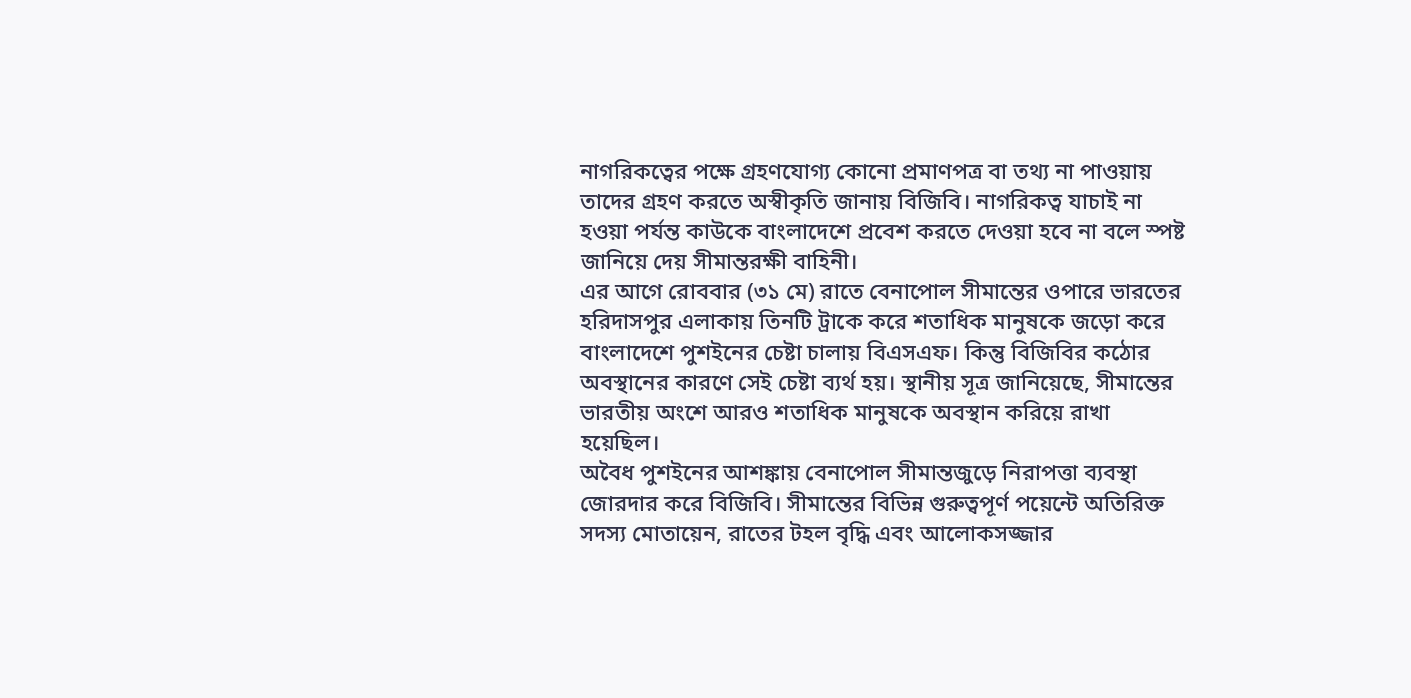নাগরিকত্বের পক্ষে গ্রহণযোগ্য কোনো প্রমাণপত্র বা তথ্য না পাওয়ায় তাদের গ্রহণ করতে অস্বীকৃতি জানায় বিজিবি। নাগরিকত্ব যাচাই না হওয়া পর্যন্ত কাউকে বাংলাদেশে প্রবেশ করতে দেওয়া হবে না বলে স্পষ্ট জানিয়ে দেয় সীমান্তরক্ষী বাহিনী।
এর আগে রোববার (৩১ মে) রাতে বেনাপোল সীমান্তের ওপারে ভারতের হরিদাসপুর এলাকায় তিনটি ট্রাকে করে শতাধিক মানুষকে জড়ো করে বাংলাদেশে পুশইনের চেষ্টা চালায় বিএসএফ। কিন্তু বিজিবির কঠোর অবস্থানের কারণে সেই চেষ্টা ব্যর্থ হয়। স্থানীয় সূত্র জানিয়েছে, সীমান্তের ভারতীয় অংশে আরও শতাধিক মানুষকে অবস্থান করিয়ে রাখা হয়েছিল।
অবৈধ পুশইনের আশঙ্কায় বেনাপোল সীমান্তজুড়ে নিরাপত্তা ব্যবস্থা জোরদার করে বিজিবি। সীমান্তের বিভিন্ন গুরুত্বপূর্ণ পয়েন্টে অতিরিক্ত সদস্য মোতায়েন, রাতের টহল বৃদ্ধি এবং আলোকসজ্জার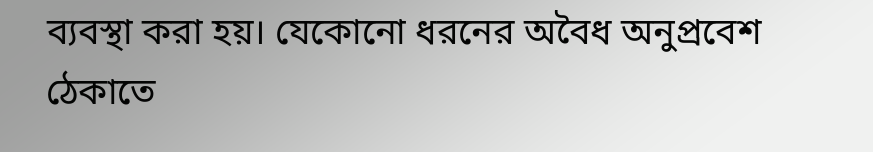ব্যবস্থা করা হয়। যেকোনো ধরনের অবৈধ অনুপ্রবেশ ঠেকাতে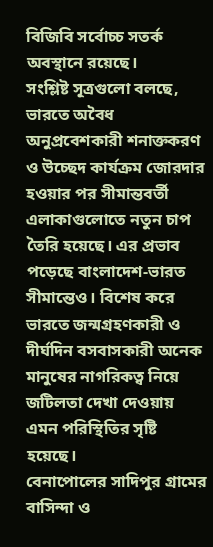বিজিবি সর্বোচ্চ সতর্ক অবস্থানে রয়েছে।
সংশ্লিষ্ট সূত্রগুলো বলছে, ভারতে অবৈধ অনুপ্রবেশকারী শনাক্তকরণ ও উচ্ছেদ কার্যক্রম জোরদার হওয়ার পর সীমান্তবর্তী এলাকাগুলোতে নতুন চাপ তৈরি হয়েছে। এর প্রভাব পড়েছে বাংলাদেশ-ভারত সীমান্তেও। বিশেষ করে ভারতে জন্মগ্রহণকারী ও দীর্ঘদিন বসবাসকারী অনেক মানুষের নাগরিকত্ব নিয়ে জটিলতা দেখা দেওয়ায় এমন পরিস্থিতির সৃষ্টি হয়েছে।
বেনাপোলের সাদিপুর গ্রামের বাসিন্দা ও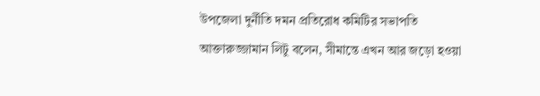উপজেলা দুর্নীতি দমন প্রতিরোধ কমিটির সভাপতি আক্তারুজ্জামান লিটু বলেন, সীমান্তে এখন আর জড়ো হওয়া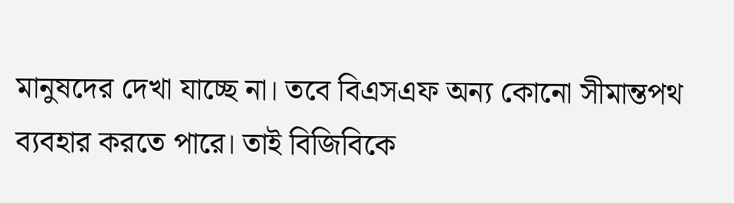মানুষদের দেখা যাচ্ছে না। তবে বিএসএফ অন্য কোনো সীমান্তপথ ব্যবহার করতে পারে। তাই বিজিবিকে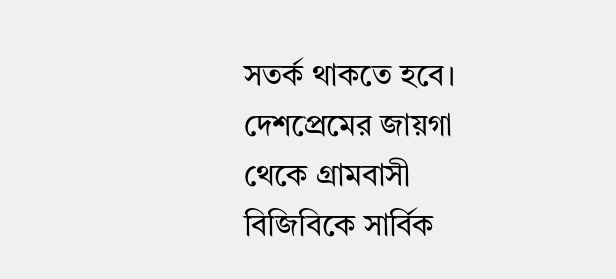সতর্ক থাকতে হবে। দেশপ্রেমের জায়গা থেকে গ্রামবাসী বিজিবিকে সার্বিক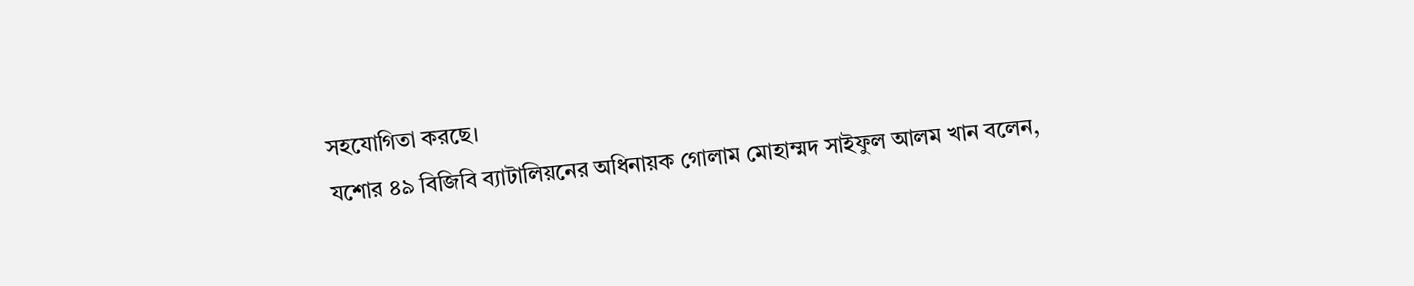সহযোগিতা করছে।
যশোর ৪৯ বিজিবি ব্যাটালিয়নের অধিনায়ক গোলাম মোহাম্মদ সাইফুল আলম খান বলেন,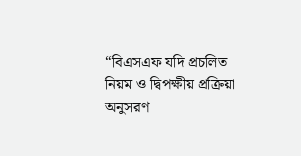“বিএসএফ যদি প্রচলিত নিয়ম ও দ্বিপক্ষীয় প্রক্রিয়া অনুসরণ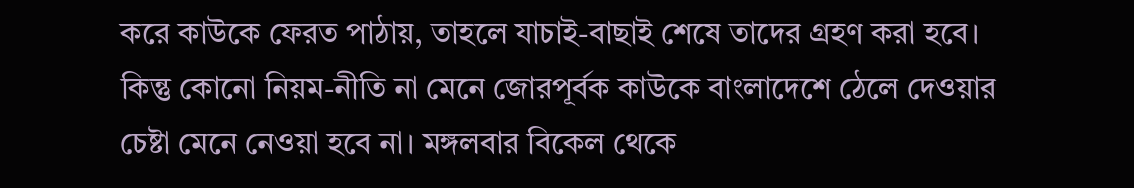করে কাউকে ফেরত পাঠায়, তাহলে যাচাই-বাছাই শেষে তাদের গ্রহণ করা হবে। কিন্তু কোনো নিয়ম-নীতি না মেনে জোরপূর্বক কাউকে বাংলাদেশে ঠেলে দেওয়ার চেষ্টা মেনে নেওয়া হবে না। মঙ্গলবার বিকেল থেকে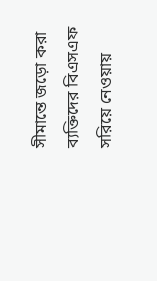সীমান্তে জড়ো করা ব্যক্তিদের বিএসএফ সরিয়ে নেওয়ায়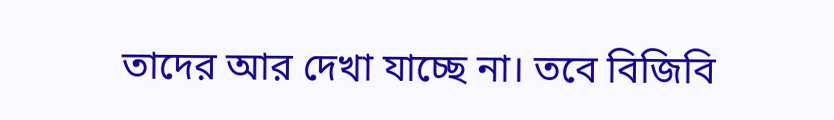তাদের আর দেখা যাচ্ছে না। তবে বিজিবি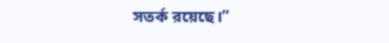সতর্ক রয়েছে।”